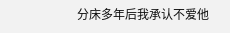分床多年后我承认不爱他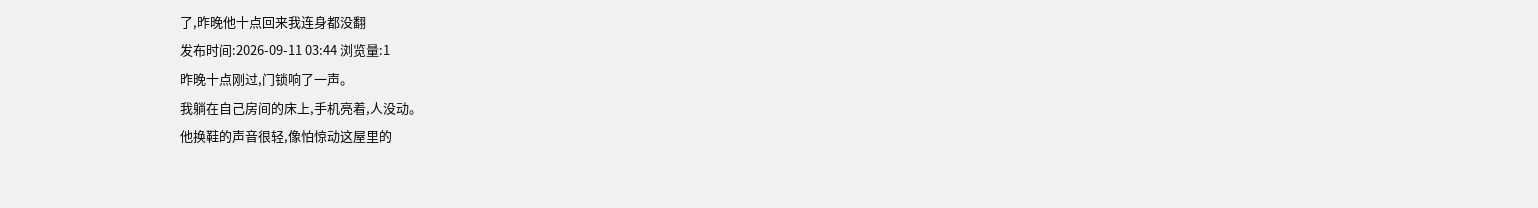了,昨晚他十点回来我连身都没翻
发布时间:2026-09-11 03:44 浏览量:1
昨晚十点刚过,门锁响了一声。
我躺在自己房间的床上,手机亮着,人没动。
他换鞋的声音很轻,像怕惊动这屋里的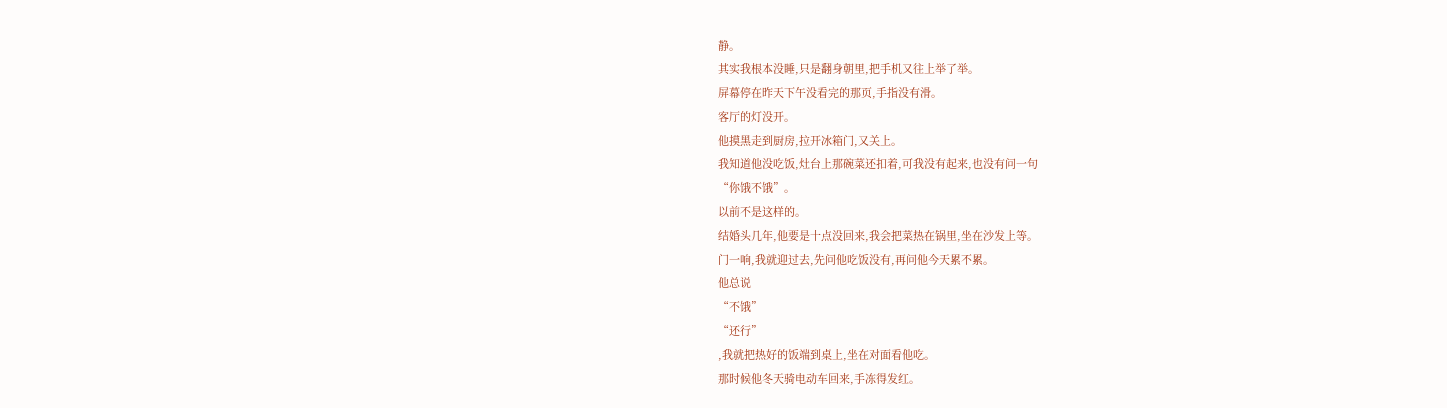静。
其实我根本没睡,只是翻身朝里,把手机又往上举了举。
屏幕停在昨天下午没看完的那页,手指没有滑。
客厅的灯没开。
他摸黑走到厨房,拉开冰箱门,又关上。
我知道他没吃饭,灶台上那碗菜还扣着,可我没有起来,也没有问一句
“你饿不饿”。
以前不是这样的。
结婚头几年,他要是十点没回来,我会把菜热在锅里,坐在沙发上等。
门一响,我就迎过去,先问他吃饭没有,再问他今天累不累。
他总说
“不饿”
“还行”
,我就把热好的饭端到桌上,坐在对面看他吃。
那时候他冬天骑电动车回来,手冻得发红。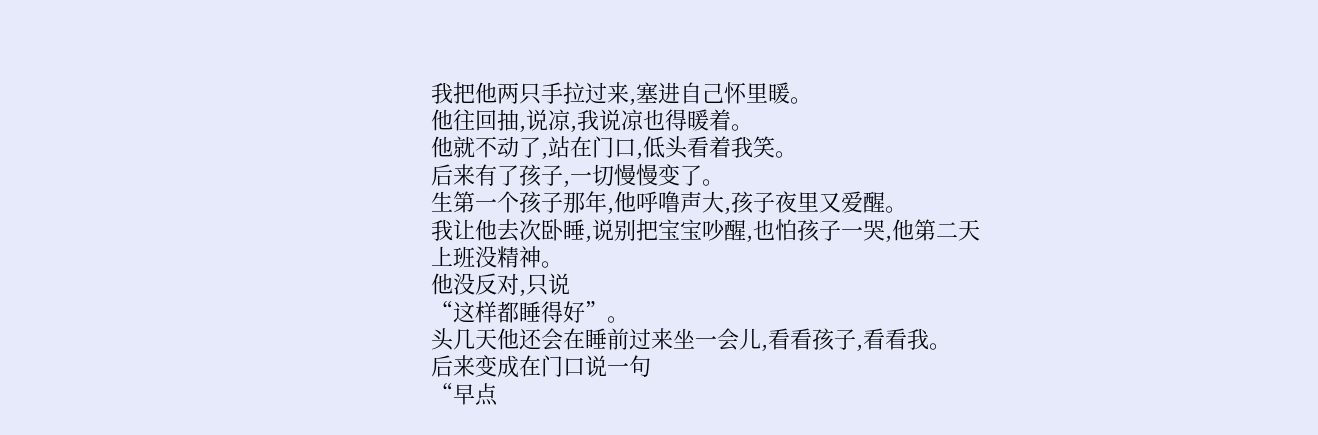我把他两只手拉过来,塞进自己怀里暖。
他往回抽,说凉,我说凉也得暖着。
他就不动了,站在门口,低头看着我笑。
后来有了孩子,一切慢慢变了。
生第一个孩子那年,他呼噜声大,孩子夜里又爱醒。
我让他去次卧睡,说别把宝宝吵醒,也怕孩子一哭,他第二天上班没精神。
他没反对,只说
“这样都睡得好”。
头几天他还会在睡前过来坐一会儿,看看孩子,看看我。
后来变成在门口说一句
“早点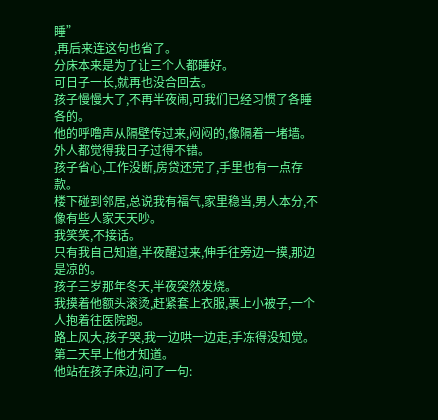睡”
,再后来连这句也省了。
分床本来是为了让三个人都睡好。
可日子一长,就再也没合回去。
孩子慢慢大了,不再半夜闹,可我们已经习惯了各睡各的。
他的呼噜声从隔壁传过来,闷闷的,像隔着一堵墙。
外人都觉得我日子过得不错。
孩子省心,工作没断,房贷还完了,手里也有一点存款。
楼下碰到邻居,总说我有福气,家里稳当,男人本分,不像有些人家天天吵。
我笑笑,不接话。
只有我自己知道,半夜醒过来,伸手往旁边一摸,那边是凉的。
孩子三岁那年冬天,半夜突然发烧。
我摸着他额头滚烫,赶紧套上衣服,裹上小被子,一个人抱着往医院跑。
路上风大,孩子哭,我一边哄一边走,手冻得没知觉。
第二天早上他才知道。
他站在孩子床边,问了一句: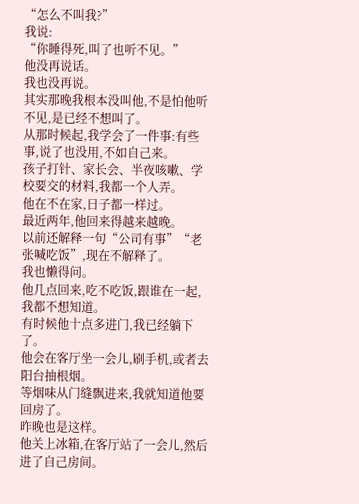“怎么不叫我?”
我说:
“你睡得死,叫了也听不见。”
他没再说话。
我也没再说。
其实那晚我根本没叫他,不是怕他听不见,是已经不想叫了。
从那时候起,我学会了一件事:有些事,说了也没用,不如自己来。
孩子打针、家长会、半夜咳嗽、学校要交的材料,我都一个人弄。
他在不在家,日子都一样过。
最近两年,他回来得越来越晚。
以前还解释一句“公司有事”“老张喊吃饭”,现在不解释了。
我也懒得问。
他几点回来,吃不吃饭,跟谁在一起,我都不想知道。
有时候他十点多进门,我已经躺下了。
他会在客厅坐一会儿,刷手机,或者去阳台抽根烟。
等烟味从门缝飘进来,我就知道他要回房了。
昨晚也是这样。
他关上冰箱,在客厅站了一会儿,然后进了自己房间。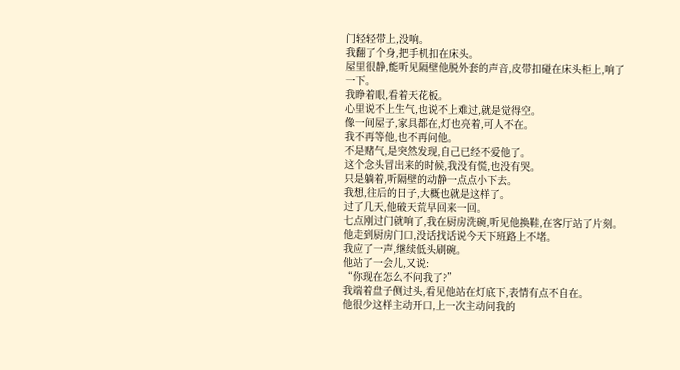门轻轻带上,没响。
我翻了个身,把手机扣在床头。
屋里很静,能听见隔壁他脱外套的声音,皮带扣碰在床头柜上,响了一下。
我睁着眼,看着天花板。
心里说不上生气,也说不上难过,就是觉得空。
像一间屋子,家具都在,灯也亮着,可人不在。
我不再等他,也不再问他。
不是赌气,是突然发现,自己已经不爱他了。
这个念头冒出来的时候,我没有慌,也没有哭。
只是躺着,听隔壁的动静一点点小下去。
我想,往后的日子,大概也就是这样了。
过了几天,他破天荒早回来一回。
七点刚过门就响了,我在厨房洗碗,听见他换鞋,在客厅站了片刻。
他走到厨房门口,没话找话说今天下班路上不堵。
我应了一声,继续低头刷碗。
他站了一会儿,又说:
“你现在怎么不问我了?”
我端着盘子侧过头,看见他站在灯底下,表情有点不自在。
他很少这样主动开口,上一次主动问我的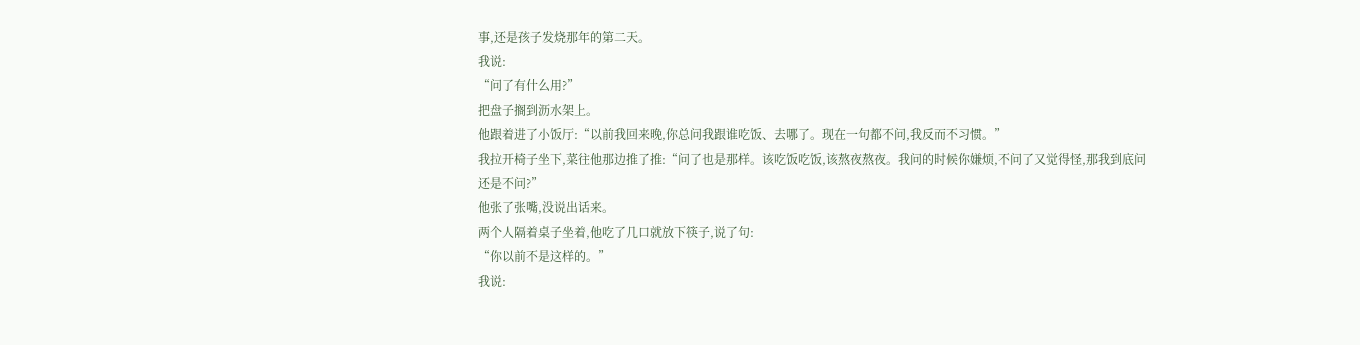事,还是孩子发烧那年的第二天。
我说:
“问了有什么用?”
把盘子搁到沥水架上。
他跟着进了小饭厅:“以前我回来晚,你总问我跟谁吃饭、去哪了。现在一句都不问,我反而不习惯。”
我拉开椅子坐下,菜往他那边推了推:“问了也是那样。该吃饭吃饭,该熬夜熬夜。我问的时候你嫌烦,不问了又觉得怪,那我到底问还是不问?”
他张了张嘴,没说出话来。
两个人隔着桌子坐着,他吃了几口就放下筷子,说了句:
“你以前不是这样的。”
我说: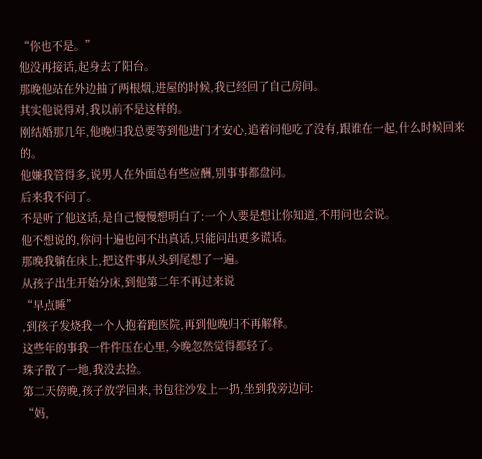“你也不是。”
他没再接话,起身去了阳台。
那晚他站在外边抽了两根烟,进屋的时候,我已经回了自己房间。
其实他说得对,我以前不是这样的。
刚结婚那几年,他晚归我总要等到他进门才安心,追着问他吃了没有,跟谁在一起,什么时候回来的。
他嫌我管得多,说男人在外面总有些应酬,别事事都盘问。
后来我不问了。
不是听了他这话,是自己慢慢想明白了:一个人要是想让你知道,不用问也会说。
他不想说的,你问十遍也问不出真话,只能问出更多谎话。
那晚我躺在床上,把这件事从头到尾想了一遍。
从孩子出生开始分床,到他第二年不再过来说
“早点睡”
,到孩子发烧我一个人抱着跑医院,再到他晚归不再解释。
这些年的事我一件件压在心里,今晚忽然觉得都轻了。
珠子散了一地,我没去捡。
第二天傍晚,孩子放学回来,书包往沙发上一扔,坐到我旁边问:
“妈,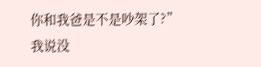你和我爸是不是吵架了?”
我说没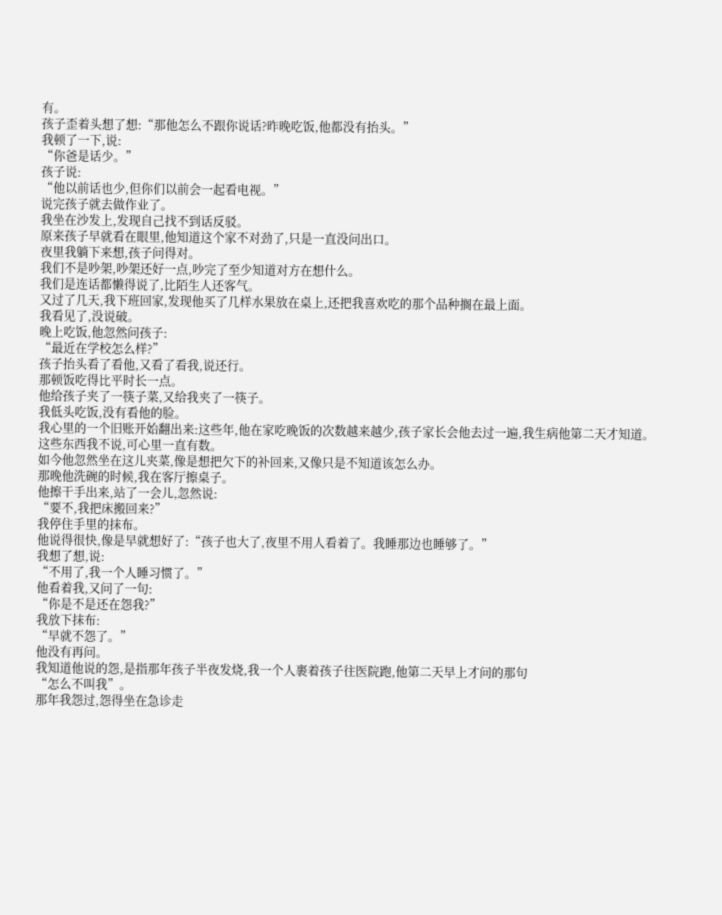有。
孩子歪着头想了想:“那他怎么不跟你说话?昨晚吃饭,他都没有抬头。”
我顿了一下,说:
“你爸是话少。”
孩子说:
“他以前话也少,但你们以前会一起看电视。”
说完孩子就去做作业了。
我坐在沙发上,发现自己找不到话反驳。
原来孩子早就看在眼里,他知道这个家不对劲了,只是一直没问出口。
夜里我躺下来想,孩子问得对。
我们不是吵架,吵架还好一点,吵完了至少知道对方在想什么。
我们是连话都懒得说了,比陌生人还客气。
又过了几天,我下班回家,发现他买了几样水果放在桌上,还把我喜欢吃的那个品种搁在最上面。
我看见了,没说破。
晚上吃饭,他忽然问孩子:
“最近在学校怎么样?”
孩子抬头看了看他,又看了看我,说还行。
那顿饭吃得比平时长一点。
他给孩子夹了一筷子菜,又给我夹了一筷子。
我低头吃饭,没有看他的脸。
我心里的一个旧账开始翻出来:这些年,他在家吃晚饭的次数越来越少,孩子家长会他去过一遍,我生病他第二天才知道。
这些东西我不说,可心里一直有数。
如今他忽然坐在这儿夹菜,像是想把欠下的补回来,又像只是不知道该怎么办。
那晚他洗碗的时候,我在客厅擦桌子。
他擦干手出来,站了一会儿,忽然说:
“要不,我把床搬回来?”
我停住手里的抹布。
他说得很快,像是早就想好了:“孩子也大了,夜里不用人看着了。我睡那边也睡够了。”
我想了想,说:
“不用了,我一个人睡习惯了。”
他看着我,又问了一句:
“你是不是还在怨我?”
我放下抹布:
“早就不怨了。”
他没有再问。
我知道他说的怨,是指那年孩子半夜发烧,我一个人裹着孩子往医院跑,他第二天早上才问的那句
“怎么不叫我”。
那年我怨过,怨得坐在急诊走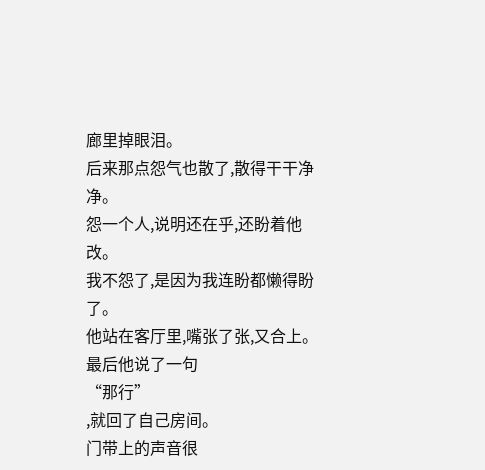廊里掉眼泪。
后来那点怨气也散了,散得干干净净。
怨一个人,说明还在乎,还盼着他改。
我不怨了,是因为我连盼都懒得盼了。
他站在客厅里,嘴张了张,又合上。
最后他说了一句
“那行”
,就回了自己房间。
门带上的声音很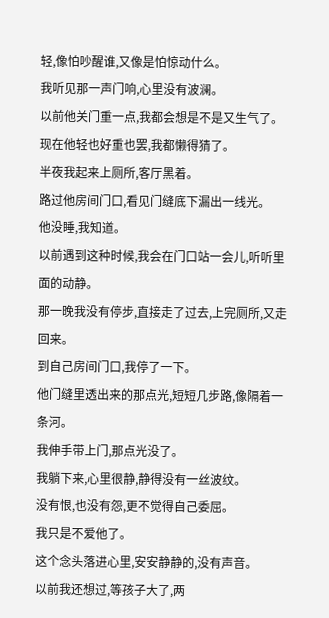轻,像怕吵醒谁,又像是怕惊动什么。
我听见那一声门响,心里没有波澜。
以前他关门重一点,我都会想是不是又生气了。
现在他轻也好重也罢,我都懒得猜了。
半夜我起来上厕所,客厅黑着。
路过他房间门口,看见门缝底下漏出一线光。
他没睡,我知道。
以前遇到这种时候,我会在门口站一会儿,听听里面的动静。
那一晚我没有停步,直接走了过去,上完厕所,又走回来。
到自己房间门口,我停了一下。
他门缝里透出来的那点光,短短几步路,像隔着一条河。
我伸手带上门,那点光没了。
我躺下来,心里很静,静得没有一丝波纹。
没有恨,也没有怨,更不觉得自己委屈。
我只是不爱他了。
这个念头落进心里,安安静静的,没有声音。
以前我还想过,等孩子大了,两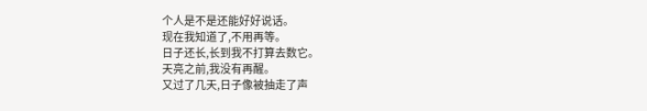个人是不是还能好好说话。
现在我知道了,不用再等。
日子还长,长到我不打算去数它。
天亮之前,我没有再醒。
又过了几天,日子像被抽走了声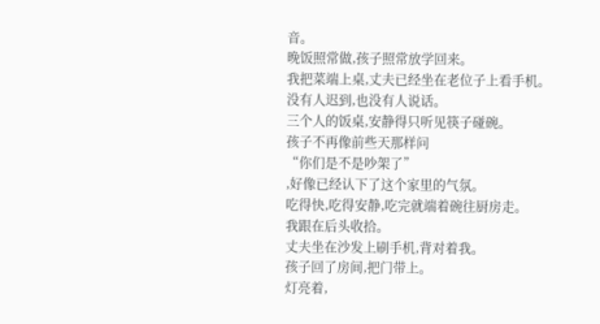音。
晚饭照常做,孩子照常放学回来。
我把菜端上桌,丈夫已经坐在老位子上看手机。
没有人迟到,也没有人说话。
三个人的饭桌,安静得只听见筷子碰碗。
孩子不再像前些天那样问
“你们是不是吵架了”
,好像已经认下了这个家里的气氛。
吃得快,吃得安静,吃完就端着碗往厨房走。
我跟在后头收拾。
丈夫坐在沙发上刷手机,背对着我。
孩子回了房间,把门带上。
灯亮着,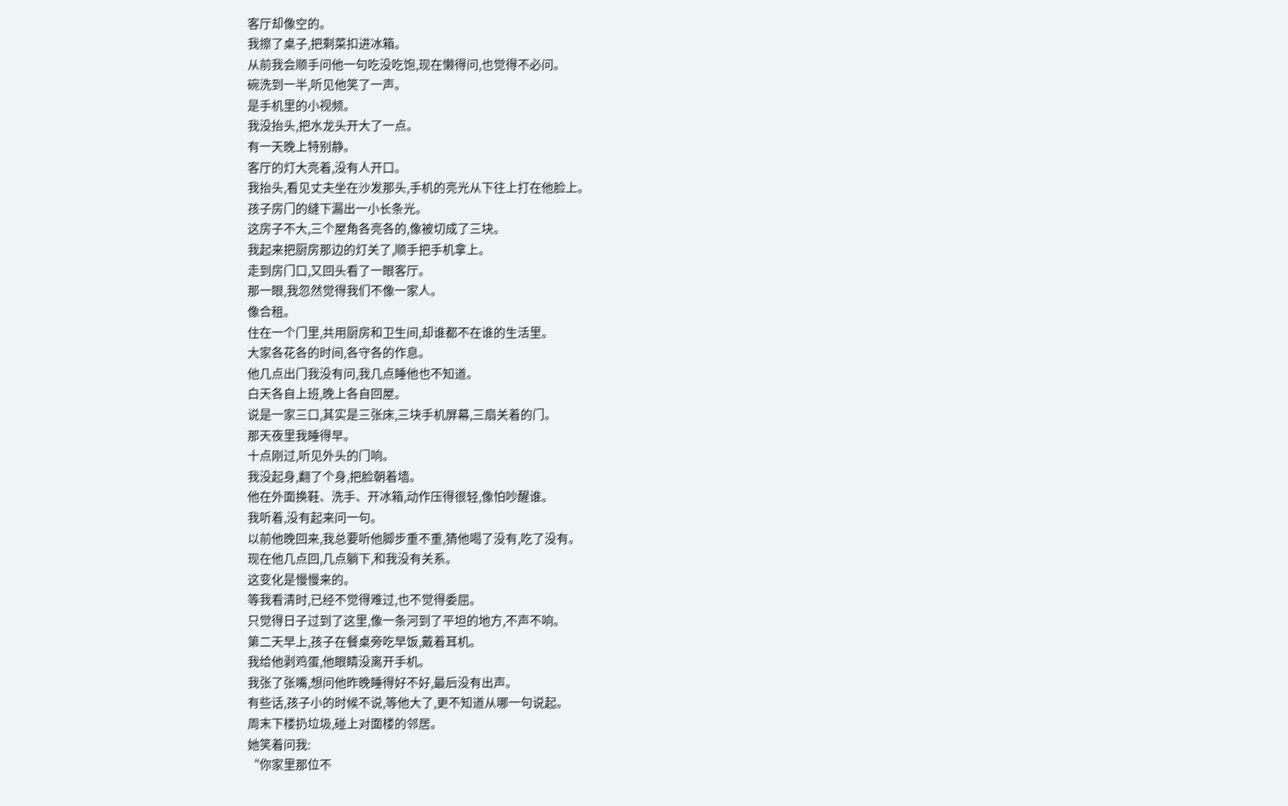客厅却像空的。
我擦了桌子,把剩菜扣进冰箱。
从前我会顺手问他一句吃没吃饱,现在懒得问,也觉得不必问。
碗洗到一半,听见他笑了一声。
是手机里的小视频。
我没抬头,把水龙头开大了一点。
有一天晚上特别静。
客厅的灯大亮着,没有人开口。
我抬头,看见丈夫坐在沙发那头,手机的亮光从下往上打在他脸上。
孩子房门的缝下漏出一小长条光。
这房子不大,三个屋角各亮各的,像被切成了三块。
我起来把厨房那边的灯关了,顺手把手机拿上。
走到房门口,又回头看了一眼客厅。
那一眼,我忽然觉得我们不像一家人。
像合租。
住在一个门里,共用厨房和卫生间,却谁都不在谁的生活里。
大家各花各的时间,各守各的作息。
他几点出门我没有问,我几点睡他也不知道。
白天各自上班,晚上各自回屋。
说是一家三口,其实是三张床,三块手机屏幕,三扇关着的门。
那天夜里我睡得早。
十点刚过,听见外头的门响。
我没起身,翻了个身,把脸朝着墙。
他在外面换鞋、洗手、开冰箱,动作压得很轻,像怕吵醒谁。
我听着,没有起来问一句。
以前他晚回来,我总要听他脚步重不重,猜他喝了没有,吃了没有。
现在他几点回,几点躺下,和我没有关系。
这变化是慢慢来的。
等我看清时,已经不觉得难过,也不觉得委屈。
只觉得日子过到了这里,像一条河到了平坦的地方,不声不响。
第二天早上,孩子在餐桌旁吃早饭,戴着耳机。
我给他剥鸡蛋,他眼睛没离开手机。
我张了张嘴,想问他昨晚睡得好不好,最后没有出声。
有些话,孩子小的时候不说,等他大了,更不知道从哪一句说起。
周末下楼扔垃圾,碰上对面楼的邻居。
她笑着问我:
“你家里那位不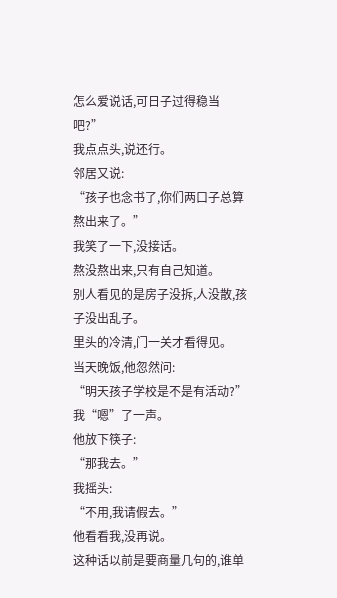怎么爱说话,可日子过得稳当吧?”
我点点头,说还行。
邻居又说:
“孩子也念书了,你们两口子总算熬出来了。”
我笑了一下,没接话。
熬没熬出来,只有自己知道。
别人看见的是房子没拆,人没散,孩子没出乱子。
里头的冷清,门一关才看得见。
当天晚饭,他忽然问:
“明天孩子学校是不是有活动?”
我“嗯”了一声。
他放下筷子:
“那我去。”
我摇头:
“不用,我请假去。”
他看看我,没再说。
这种话以前是要商量几句的,谁单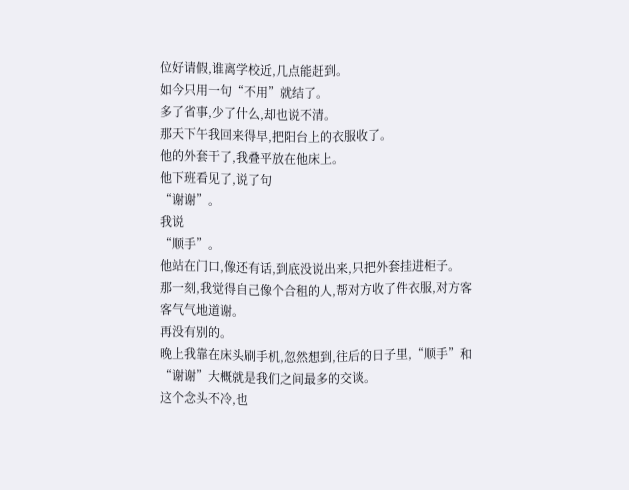位好请假,谁离学校近,几点能赶到。
如今只用一句“不用”就结了。
多了省事,少了什么,却也说不清。
那天下午我回来得早,把阳台上的衣服收了。
他的外套干了,我叠平放在他床上。
他下班看见了,说了句
“谢谢”。
我说
“顺手”。
他站在门口,像还有话,到底没说出来,只把外套挂进柜子。
那一刻,我觉得自己像个合租的人,帮对方收了件衣服,对方客客气气地道谢。
再没有别的。
晚上我靠在床头刷手机,忽然想到,往后的日子里,“顺手”和“谢谢”大概就是我们之间最多的交谈。
这个念头不冷,也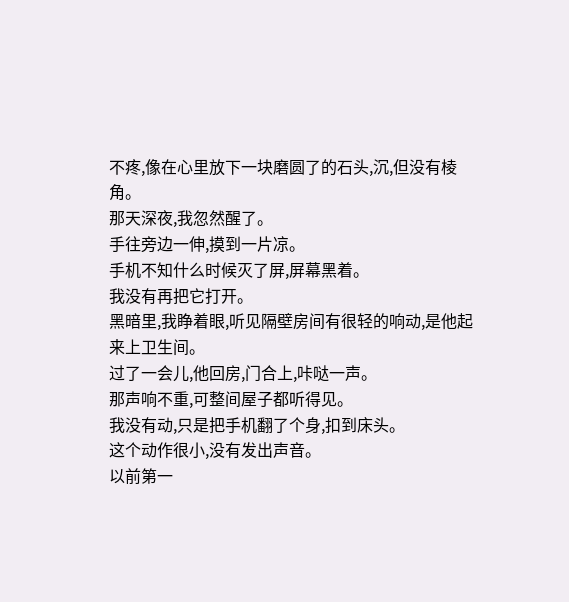不疼,像在心里放下一块磨圆了的石头,沉,但没有棱角。
那天深夜,我忽然醒了。
手往旁边一伸,摸到一片凉。
手机不知什么时候灭了屏,屏幕黑着。
我没有再把它打开。
黑暗里,我睁着眼,听见隔壁房间有很轻的响动,是他起来上卫生间。
过了一会儿,他回房,门合上,咔哒一声。
那声响不重,可整间屋子都听得见。
我没有动,只是把手机翻了个身,扣到床头。
这个动作很小,没有发出声音。
以前第一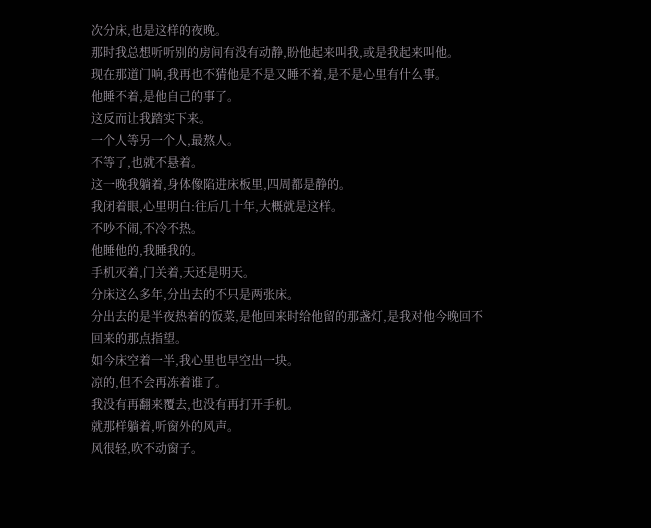次分床,也是这样的夜晚。
那时我总想听听别的房间有没有动静,盼他起来叫我,或是我起来叫他。
现在那道门响,我再也不猜他是不是又睡不着,是不是心里有什么事。
他睡不着,是他自己的事了。
这反而让我踏实下来。
一个人等另一个人,最熬人。
不等了,也就不悬着。
这一晚我躺着,身体像陷进床板里,四周都是静的。
我闭着眼,心里明白:往后几十年,大概就是这样。
不吵不闹,不冷不热。
他睡他的,我睡我的。
手机灭着,门关着,天还是明天。
分床这么多年,分出去的不只是两张床。
分出去的是半夜热着的饭菜,是他回来时给他留的那盏灯,是我对他今晚回不回来的那点指望。
如今床空着一半,我心里也早空出一块。
凉的,但不会再冻着谁了。
我没有再翻来覆去,也没有再打开手机。
就那样躺着,听窗外的风声。
风很轻,吹不动窗子。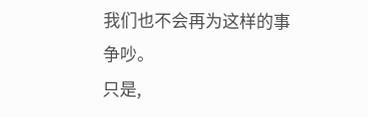我们也不会再为这样的事争吵。
只是,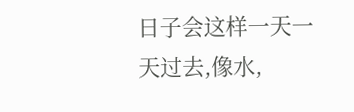日子会这样一天一天过去,像水,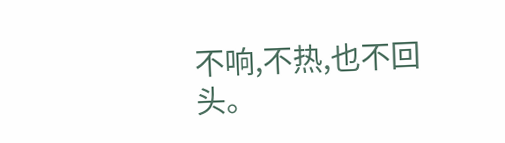不响,不热,也不回头。